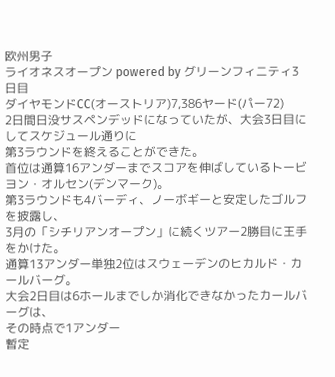欧州男子
ライオネスオープン powered by グリーンフィニティ3日目
ダイヤモンドCC(オーストリア)7,386ヤード(パー72)
2日間日没サスペンデッドになっていたが、大会3日目にしてスケジュール通りに
第3ラウンドを終えることができた。
首位は通算16アンダーまでスコアを伸ばしているトービヨン・オルセン(デンマーク)。
第3ラウンドも4バーディ、ノーボギーと安定したゴルフを披露し、
3月の「シチリアンオープン」に続くツアー2勝目に王手をかけた。
通算13アンダー単独2位はスウェーデンのヒカルド・カールバーグ。
大会2日目は6ホールまでしか消化できなかったカールバーグは、
その時点で1アンダー
暫定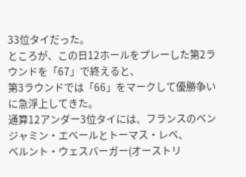33位タイだった。
ところが、この日12ホールをプレーした第2ラウンドを「67」で終えると、
第3ラウンドでは「66」をマークして優勝争いに急浮上してきた。
通算12アンダー3位タイには、フランスのベンジャミン・エベールとトーマス・レベ、
ベルント・ウェスバーガー(オーストリ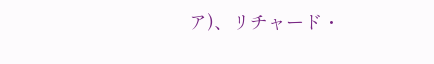ア)、リチャード・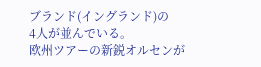ブランド(イングランド)の
4人が並んでいる。
欧州ツアーの新鋭オルセンが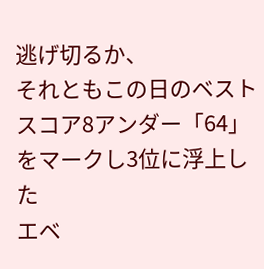逃げ切るか、
それともこの日のベストスコア8アンダー「64」をマークし3位に浮上した
エベ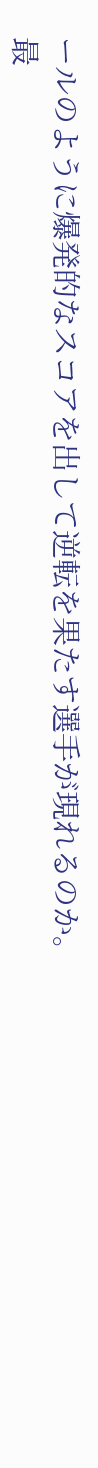ールのように爆発的なスコアを出して逆転を果たす選手が現れるのか。
最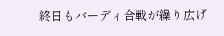終日もバーディ合戦が繰り広げ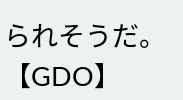られそうだ。
【GDO】